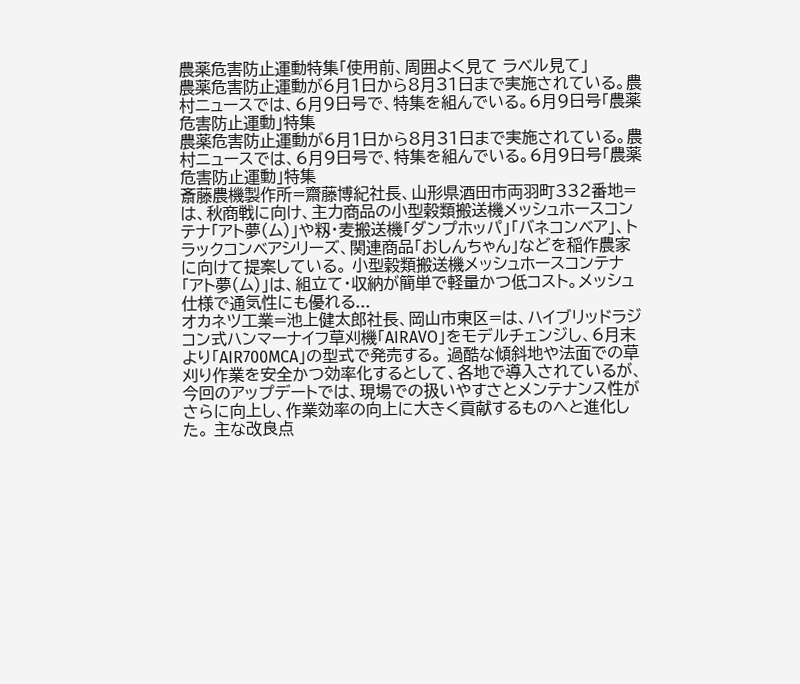農薬危害防止運動特集「使用前、周囲よく見て ラベル見て」
農薬危害防止運動が6月1日から8月31日まで実施されている。農村ニュースでは、6月9日号で、特集を組んでいる。6月9日号「農薬危害防止運動」特集
農薬危害防止運動が6月1日から8月31日まで実施されている。農村ニュースでは、6月9日号で、特集を組んでいる。6月9日号「農薬危害防止運動」特集
斎藤農機製作所=齋藤博紀社長、山形県酒田市両羽町332番地=は、秋商戦に向け、主力商品の小型穀類搬送機メッシュホースコンテナ「アト夢(ム)」や籾・麦搬送機「ダンプホッパ」「バネコンベア」、トラックコンベアシリーズ、関連商品「おしんちゃん」などを稲作農家に向けて提案している。 小型穀類搬送機メッシュホースコンテナ「アト夢(ム)」は、組立て・収納が簡単で軽量かつ低コスト。メッシュ仕様で通気性にも優れる...
オカネツ工業=池上健太郎社長、岡山市東区=は、ハイブリッドラジコン式ハンマーナイフ草刈機「AIRAVO」をモデルチェンジし、6月末より「AIR700MCA」の型式で発売する。 過酷な傾斜地や法面での草刈り作業を安全かつ効率化するとして、各地で導入されているが、今回のアップデートでは、現場での扱いやすさとメンテナンス性がさらに向上し、作業効率の向上に大きく貢献するものへと進化した。 主な改良点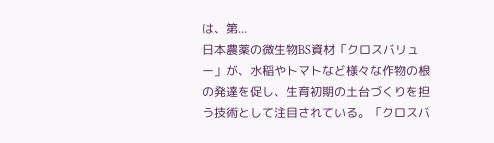は、第...
日本農薬の微生物BS資材「クロスバリュー」が、水稲やトマトなど様々な作物の根の発達を促し、生育初期の土台づくりを担う技術として注目されている。「クロスバ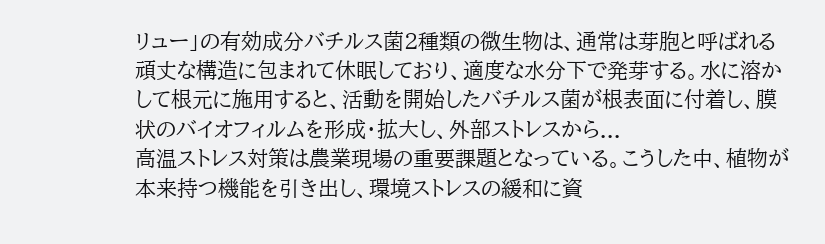リュー」の有効成分バチルス菌2種類の微生物は、通常は芽胞と呼ばれる頑丈な構造に包まれて休眠しており、適度な水分下で発芽する。水に溶かして根元に施用すると、活動を開始したバチルス菌が根表面に付着し、膜状のバイオフィルムを形成・拡大し、外部ストレスから...
高温ストレス対策は農業現場の重要課題となっている。こうした中、植物が本来持つ機能を引き出し、環境ストレスの緩和に資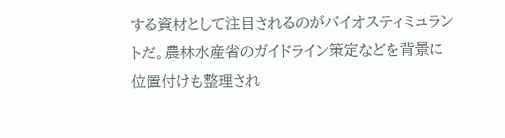する資材として注目されるのがバイオスティミュラントだ。農林水産省のガイドライン策定などを背景に位置付けも整理され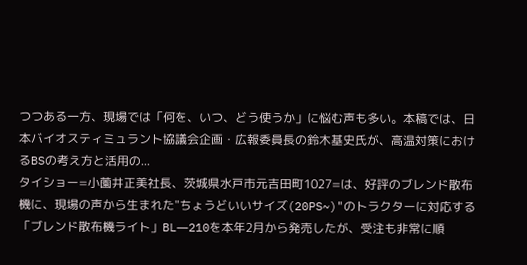つつある一方、現場では「何を、いつ、どう使うか」に悩む声も多い。本稿では、日本バイオスティミュラント協議会企画・広報委員長の鈴木基史氏が、高温対策におけるBSの考え方と活用の...
タイショー=小薗井正美社長、茨城県水戸市元吉田町1027=は、好評のブレンド散布機に、現場の声から生まれた"ちょうどいいサイズ(20PS~)"のトラクターに対応する「ブレンド散布機ライト」BL―210を本年2月から発売したが、受注も非常に順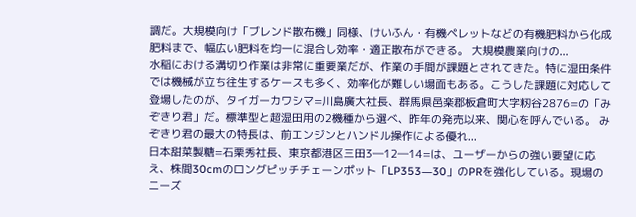調だ。大規模向け「ブレンド散布機」同様、けいふん・有機ペレットなどの有機肥料から化成肥料まで、幅広い肥料を均一に混合し効率・適正散布ができる。 大規模農業向けの...
水稲における溝切り作業は非常に重要業だが、作業の手間が課題とされてきた。特に湿田条件では機械が立ち往生するケースも多く、効率化が難しい場面もある。こうした課題に対応して登場したのが、タイガーカワシマ=川島廣大社長、群馬県邑楽郡板倉町大字籾谷2876=の「みぞきり君」だ。標準型と超湿田用の2機種から選べ、昨年の発売以来、関心を呼んでいる。 みぞきり君の最大の特長は、前エンジンとハンドル操作による優れ...
日本甜菜製糖=石栗秀社長、東京都港区三田3―12―14=は、ユーザーからの強い要望に応え、株間30cmのロングピッチチェーンポット「LP353―30」のPRを強化している。現場のニーズ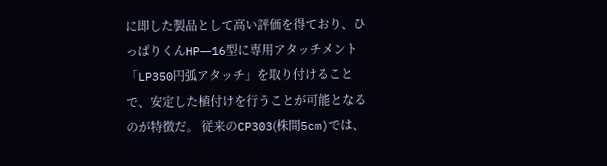に即した製品として高い評価を得ており、ひっぱりくんHP―16型に専用アタッチメント「LP350円弧アタッチ」を取り付けることで、安定した植付けを行うことが可能となるのが特徴だ。 従来のCP303(株間5cm)では、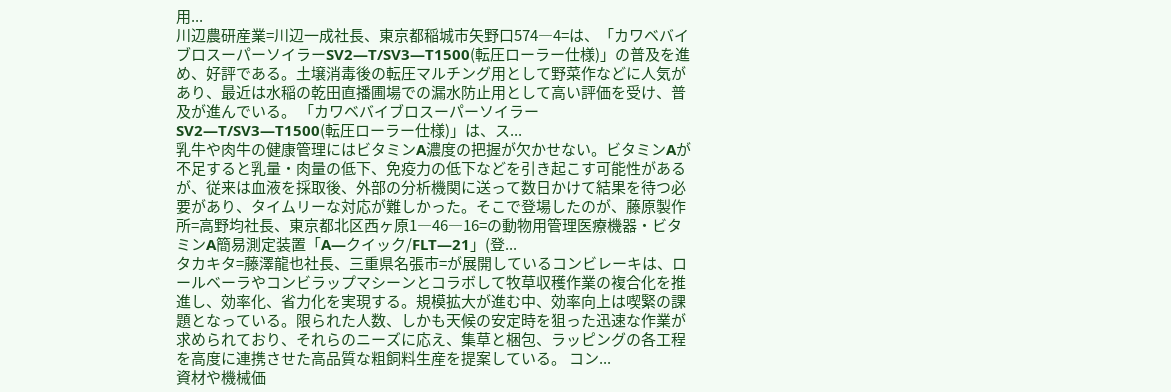用...
川辺農研産業=川辺一成社長、東京都稲城市矢野口574―4=は、「カワベバイブロスーパーソイラーSV2―T/SV3―T1500(転圧ローラー仕様)」の普及を進め、好評である。土壌消毒後の転圧マルチング用として野菜作などに人気があり、最近は水稲の乾田直播圃場での漏水防止用として高い評価を受け、普及が進んでいる。 「カワベバイブロスーパーソイラーSV2―T/SV3―T1500(転圧ローラー仕様)」は、ス...
乳牛や肉牛の健康管理にはビタミンA濃度の把握が欠かせない。ビタミンAが不足すると乳量・肉量の低下、免疫力の低下などを引き起こす可能性があるが、従来は血液を採取後、外部の分析機関に送って数日かけて結果を待つ必要があり、タイムリーな対応が難しかった。そこで登場したのが、藤原製作所=高野均社長、東京都北区西ヶ原1―46―16=の動物用管理医療機器・ビタミンA簡易測定装置「A―クイック/FLT―21」(登...
タカキタ=藤澤龍也社長、三重県名張市=が展開しているコンビレーキは、ロールベーラやコンビラップマシーンとコラボして牧草収穫作業の複合化を推進し、効率化、省力化を実現する。規模拡大が進む中、効率向上は喫緊の課題となっている。限られた人数、しかも天候の安定時を狙った迅速な作業が求められており、それらのニーズに応え、集草と梱包、ラッピングの各工程を高度に連携させた高品質な粗飼料生産を提案している。 コン...
資材や機械価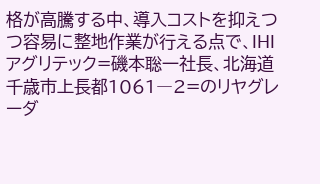格が高騰する中、導入コストを抑えつつ容易に整地作業が行える点で、IHIアグリテック=磯本聡一社長、北海道千歳市上長都1061―2=のリヤグレーダ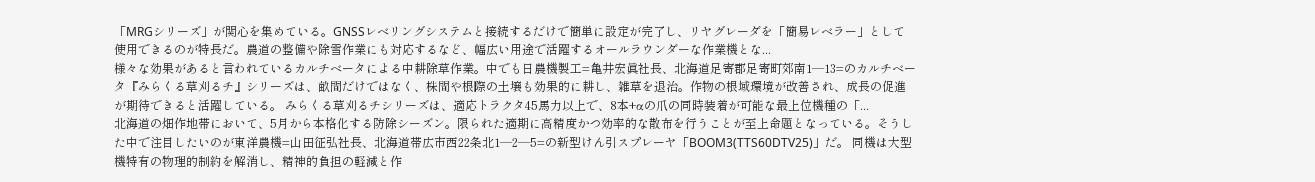「MRGシリーズ」が関心を集めている。GNSSレベリングシステムと接続するだけで簡単に設定が完了し、リヤグレーダを「簡易レベラー」として使用できるのが特長だ。農道の整備や除雪作業にも対応するなど、幅広い用途で活躍するオールラウンダーな作業機とな...
様々な効果があると言われているカルチベータによる中耕除草作業。中でも日農機製工=亀井宏眞社長、北海道足寄郡足寄町郊南1―13=のカルチベータ『みらくる草刈るチ』シリーズは、畝間だけではなく、株間や根際の土壌も効果的に耕し、雑草を退治。作物の根域環境が改善され、成長の促進が期待できると活躍している。 みらくる草刈るチシリーズは、適応トラクタ45馬力以上で、8本+αの爪の同時装着が可能な最上位機種の「...
北海道の畑作地帯において、5月から本格化する防除シーズン。限られた適期に高精度かつ効率的な散布を行うことが至上命題となっている。そうした中で注目したいのが東洋農機=山田征弘社長、北海道帯広市西22条北1―2―5=の新型けん引スプレーヤ「BOOM3(TTS60DTV25)」だ。 同機は大型機特有の物理的制約を解消し、精神的負担の軽減と作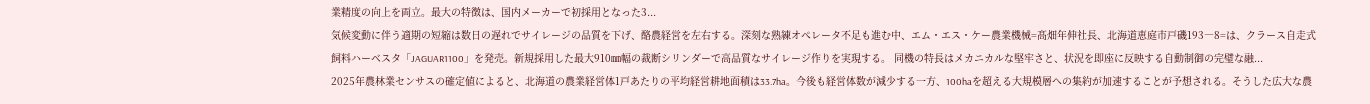業精度の向上を両立。最大の特徴は、国内メーカーで初採用となった3...
気候変動に伴う適期の短縮は数日の遅れでサイレージの品質を下げ、酪農経営を左右する。深刻な熟練オペレータ不足も進む中、エム・エス・ケー農業機械=髙畑年伸社長、北海道恵庭市戸磯193―8=は、クラース自走式飼料ハーベスタ「JAGUAR1100」を発売。新規採用した最大910㎜幅の裁断シリンダーで高品質なサイレージ作りを実現する。 同機の特長はメカニカルな堅牢さと、状況を即座に反映する自動制御の完璧な融...
2025年農林業センサスの確定値によると、北海道の農業経営体1戸あたりの平均経営耕地面積は33.7ha。今後も経営体数が減少する一方、100haを超える大規模層への集約が加速することが予想される。そうした広大な農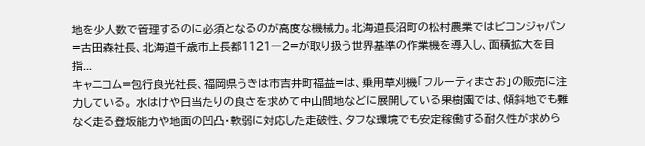地を少人数で管理するのに必須となるのが高度な機械力。北海道長沼町の松村農業ではビコンジャパン=古田森社長、北海道千歳市上長都1121―2=が取り扱う世界基準の作業機を導入し、面積拡大を目指...
キャニコム=包行良光社長、福岡県うきは市吉井町福益=は、乗用草刈機「フルーティまさお」の販売に注力している。 水はけや日当たりの良さを求めて中山間地などに展開している果樹園では、傾斜地でも難なく走る登坂能力や地面の凹凸・軟弱に対応した走破性、タフな環境でも安定稼働する耐久性が求めら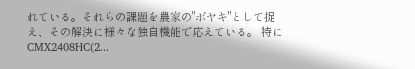れている。それらの課題を農家の"ボヤキ"として捉え、その解決に様々な独自機能で応えている。 特にCMX2408HC(2...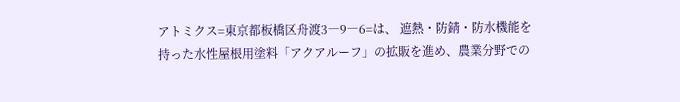アトミクス=東京都板橋区舟渡3―9―6=は、 遮熱・防錆・防水機能を持った水性屋根用塗料「アクアルーフ」の拡販を進め、農業分野での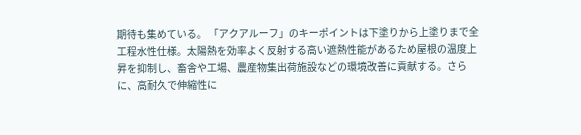期待も集めている。 「アクアルーフ」のキーポイントは下塗りから上塗りまで全工程水性仕様。太陽熱を効率よく反射する高い遮熱性能があるため屋根の温度上昇を抑制し、畜舎や工場、農産物集出荷施設などの環境改善に貢献する。さらに、高耐久で伸縮性に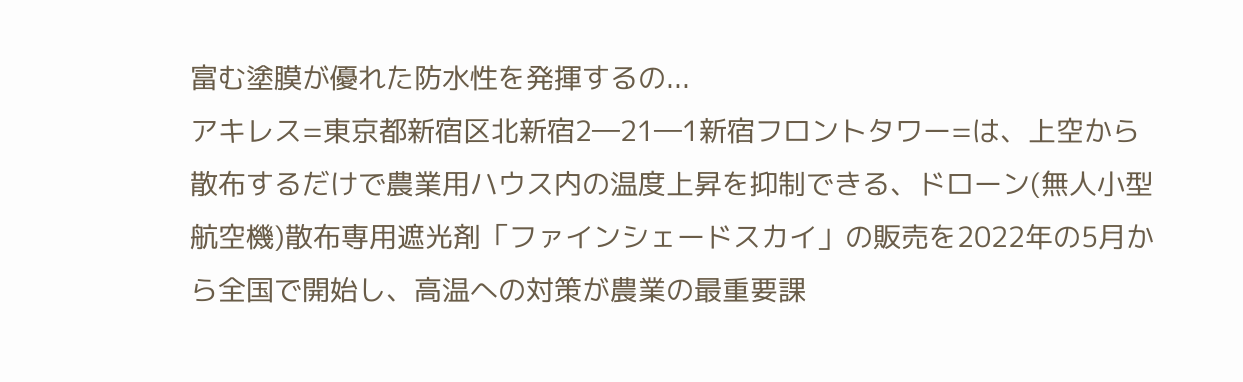富む塗膜が優れた防水性を発揮するの...
アキレス=東京都新宿区北新宿2―21―1新宿フロントタワー=は、上空から散布するだけで農業用ハウス内の温度上昇を抑制できる、ドローン(無人小型航空機)散布専用遮光剤「ファインシェードスカイ」の販売を2022年の5月から全国で開始し、高温への対策が農業の最重要課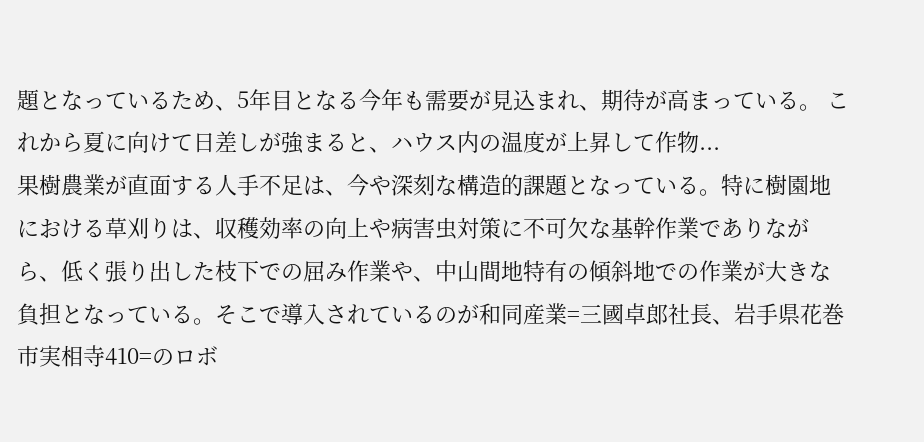題となっているため、5年目となる今年も需要が見込まれ、期待が高まっている。 これから夏に向けて日差しが強まると、ハウス内の温度が上昇して作物...
果樹農業が直面する人手不足は、今や深刻な構造的課題となっている。特に樹園地における草刈りは、収穫効率の向上や病害虫対策に不可欠な基幹作業でありながら、低く張り出した枝下での屈み作業や、中山間地特有の傾斜地での作業が大きな負担となっている。そこで導入されているのが和同産業=三國卓郎社長、岩手県花巻市実相寺410=のロボ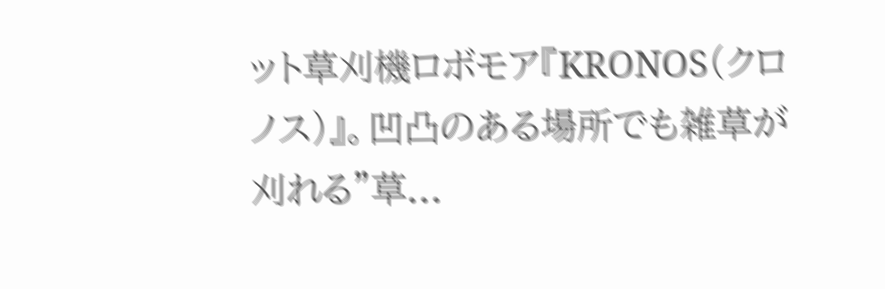ット草刈機ロボモア『KRONOS(クロノス)』。凹凸のある場所でも雑草が刈れる"草...